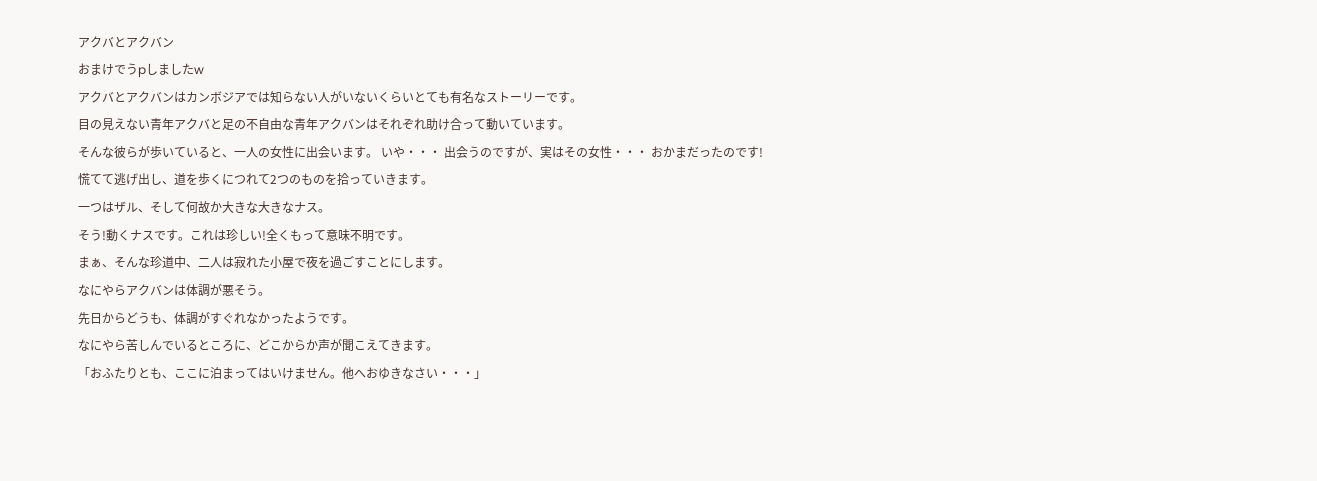アクバとアクバン
おまけでうpしましたw
アクバとアクバンはカンボジアでは知らない人がいないくらいとても有名なストーリーです。
目の見えない青年アクバと足の不自由な青年アクバンはそれぞれ助け合って動いています。
そんな彼らが歩いていると、一人の女性に出会います。 いや・・・ 出会うのですが、実はその女性・・・ おかまだったのです!
慌てて逃げ出し、道を歩くにつれて2つのものを拾っていきます。
一つはザル、そして何故か大きな大きなナス。
そう!動くナスです。これは珍しい!全くもって意味不明です。
まぁ、そんな珍道中、二人は寂れた小屋で夜を過ごすことにします。
なにやらアクバンは体調が悪そう。
先日からどうも、体調がすぐれなかったようです。
なにやら苦しんでいるところに、どこからか声が聞こえてきます。
「おふたりとも、ここに泊まってはいけません。他へおゆきなさい・・・」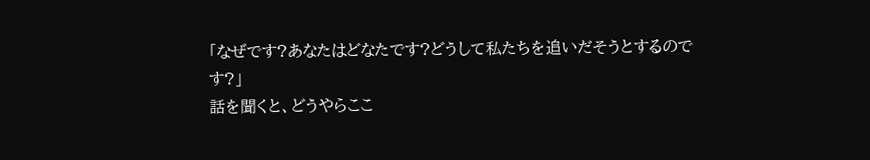「なぜです?あなたはどなたです?どうして私たちを追いだそうとするのです?」
話を聞くと、どうやらここ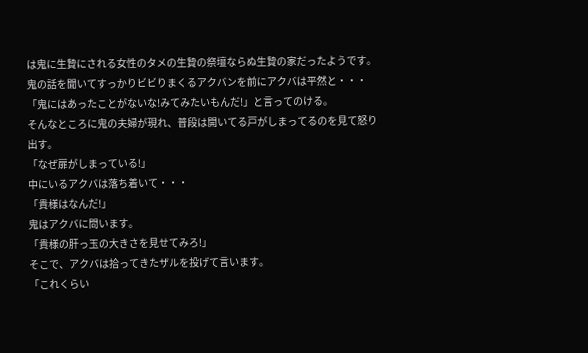は鬼に生贄にされる女性のタメの生贄の祭壇ならぬ生贄の家だったようです。
鬼の話を聞いてすっかりビビりまくるアクバンを前にアクバは平然と・・・
「鬼にはあったことがないな!みてみたいもんだ!」と言ってのける。
そんなところに鬼の夫婦が現れ、普段は開いてる戸がしまってるのを見て怒り出す。
「なぜ扉がしまっている!」
中にいるアクバは落ち着いて・・・
「貴様はなんだ!」
鬼はアクバに問います。
「貴様の肝っ玉の大きさを見せてみろ!」
そこで、アクバは拾ってきたザルを投げて言います。
「これくらい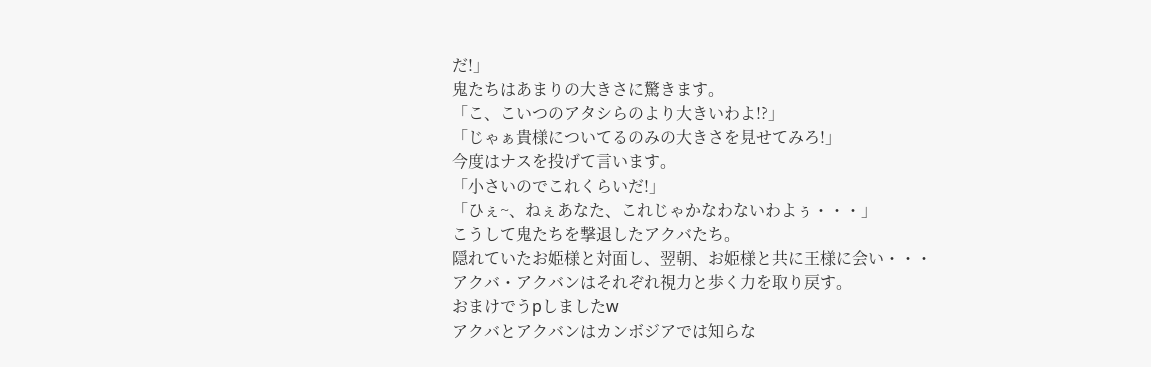だ!」
鬼たちはあまりの大きさに驚きます。
「こ、こいつのアタシらのより大きいわよ!?」
「じゃぁ貴様についてるのみの大きさを見せてみろ!」
今度はナスを投げて言います。
「小さいのでこれくらいだ!」
「ひぇ~、ねぇあなた、これじゃかなわないわよぅ・・・」
こうして鬼たちを撃退したアクバたち。
隠れていたお姫様と対面し、翌朝、お姫様と共に王様に会い・・・
アクバ・アクバンはそれぞれ視力と歩く力を取り戻す。
おまけでうpしましたw
アクバとアクバンはカンボジアでは知らな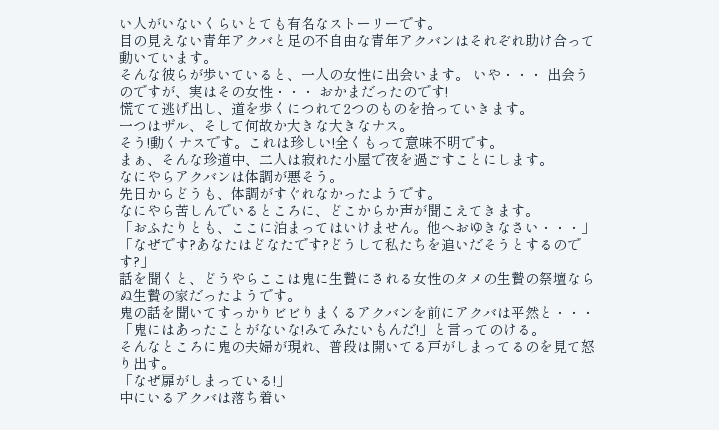い人がいないくらいとても有名なストーリーです。
目の見えない青年アクバと足の不自由な青年アクバンはそれぞれ助け合って動いています。
そんな彼らが歩いていると、一人の女性に出会います。 いや・・・ 出会うのですが、実はその女性・・・ おかまだったのです!
慌てて逃げ出し、道を歩くにつれて2つのものを拾っていきます。
一つはザル、そして何故か大きな大きなナス。
そう!動くナスです。これは珍しい!全くもって意味不明です。
まぁ、そんな珍道中、二人は寂れた小屋で夜を過ごすことにします。
なにやらアクバンは体調が悪そう。
先日からどうも、体調がすぐれなかったようです。
なにやら苦しんでいるところに、どこからか声が聞こえてきます。
「おふたりとも、ここに泊まってはいけません。他へおゆきなさい・・・」
「なぜです?あなたはどなたです?どうして私たちを追いだそうとするのです?」
話を聞くと、どうやらここは鬼に生贄にされる女性のタメの生贄の祭壇ならぬ生贄の家だったようです。
鬼の話を聞いてすっかりビビりまくるアクバンを前にアクバは平然と・・・
「鬼にはあったことがないな!みてみたいもんだ!」と言ってのける。
そんなところに鬼の夫婦が現れ、普段は開いてる戸がしまってるのを見て怒り出す。
「なぜ扉がしまっている!」
中にいるアクバは落ち着い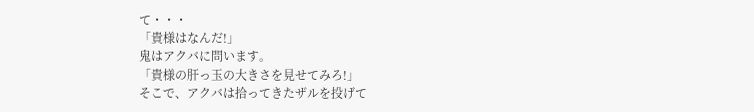て・・・
「貴様はなんだ!」
鬼はアクバに問います。
「貴様の肝っ玉の大きさを見せてみろ!」
そこで、アクバは拾ってきたザルを投げて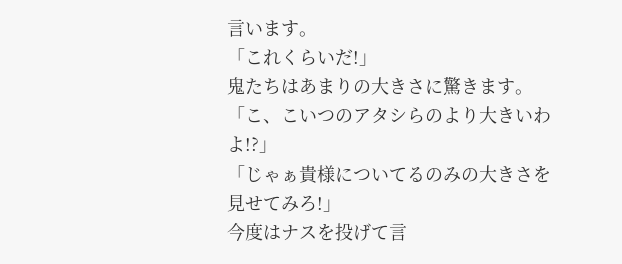言います。
「これくらいだ!」
鬼たちはあまりの大きさに驚きます。
「こ、こいつのアタシらのより大きいわよ!?」
「じゃぁ貴様についてるのみの大きさを見せてみろ!」
今度はナスを投げて言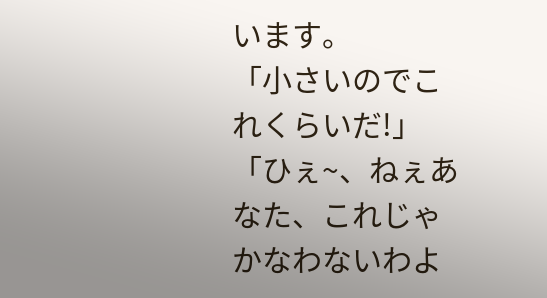います。
「小さいのでこれくらいだ!」
「ひぇ~、ねぇあなた、これじゃかなわないわよ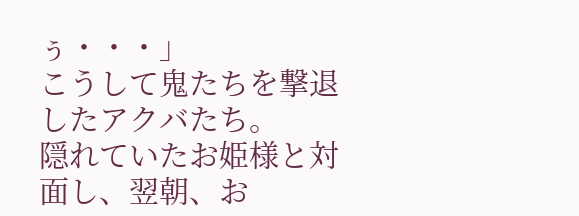ぅ・・・」
こうして鬼たちを撃退したアクバたち。
隠れていたお姫様と対面し、翌朝、お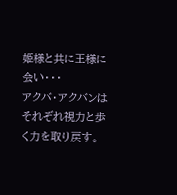姫様と共に王様に会い・・・
アクバ・アクバンはそれぞれ視力と歩く力を取り戻す。